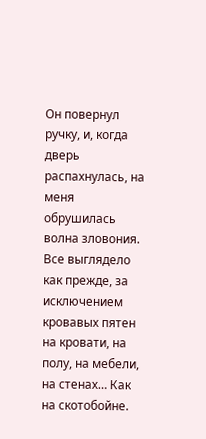Он повернул ручку, и, когда дверь распахнулась, на меня обрушилась волна зловония. Все выглядело как прежде, за исключением кровавых пятен на кровати, на полу, на мебели, на стенах… Как на скотобойне.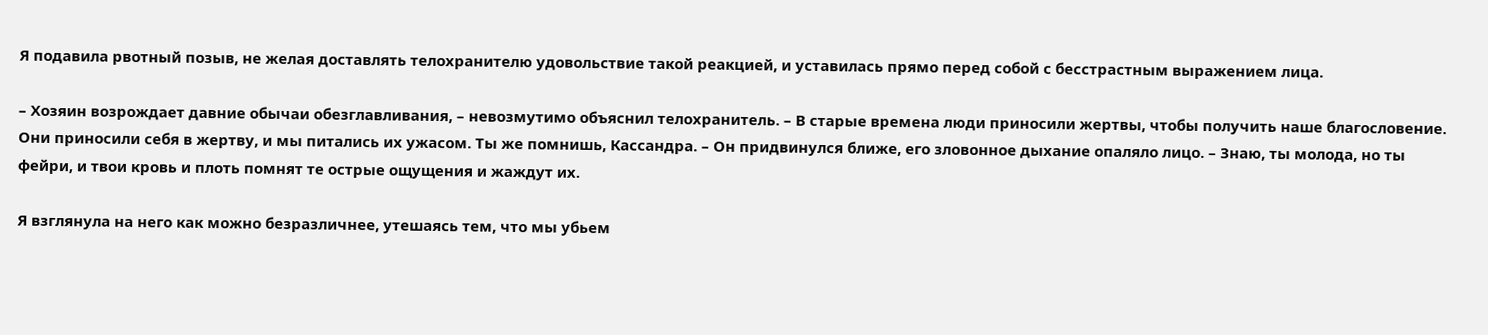Я подавила рвотный позыв, не желая доставлять телохранителю удовольствие такой реакцией, и уставилась прямо перед собой с бесстрастным выражением лица.

– Хозяин возрождает давние обычаи обезглавливания, – невозмутимо объяснил телохранитель. – В старые времена люди приносили жертвы, чтобы получить наше благословение. Они приносили себя в жертву, и мы питались их ужасом. Ты же помнишь, Кассандра. – Он придвинулся ближе, его зловонное дыхание опаляло лицо. – Знаю, ты молода, но ты фейри, и твои кровь и плоть помнят те острые ощущения и жаждут их.

Я взглянула на него как можно безразличнее, утешаясь тем, что мы убьем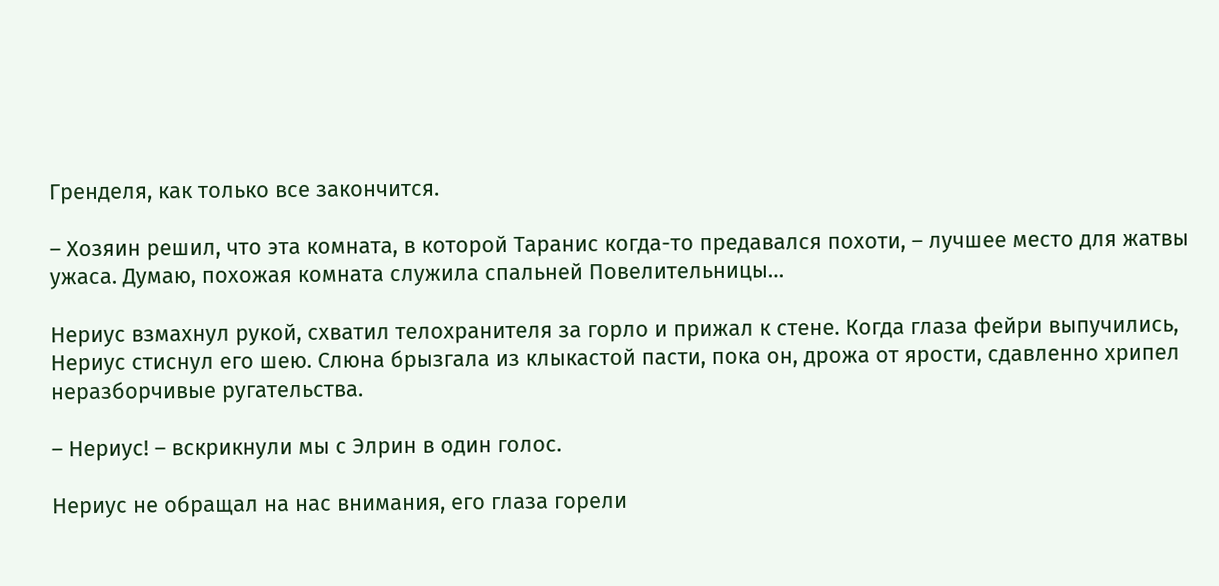Гренделя, как только все закончится.

– Хозяин решил, что эта комната, в которой Таранис когда-то предавался похоти, – лучшее место для жатвы ужаса. Думаю, похожая комната служила спальней Повелительницы…

Нериус взмахнул рукой, схватил телохранителя за горло и прижал к стене. Когда глаза фейри выпучились, Нериус стиснул его шею. Слюна брызгала из клыкастой пасти, пока он, дрожа от ярости, сдавленно хрипел неразборчивые ругательства.

– Нериус! – вскрикнули мы с Элрин в один голос.

Нериус не обращал на нас внимания, его глаза горели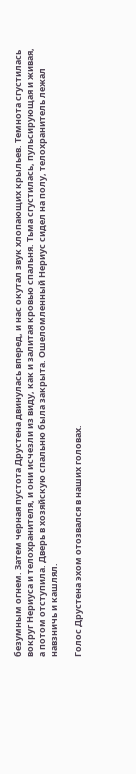безумным огнем. Затем черная пустота Друстена двинулась вперед, и нас окутал звук хлопающих крыльев. Темнота сгустилась вокруг Нериуса и телохранителя, и они исчезли из виду, как и залитая кровью спальня. Тьма сгустилась, пульсирующая и живая, а потом отступила. Дверь в хозяйскую спальню была закрыта. Ошеломленный Нериус сидел на полу, телохранитель лежал навзничь и кашлял.

Голос Друстена эхом отозвался в наших головах.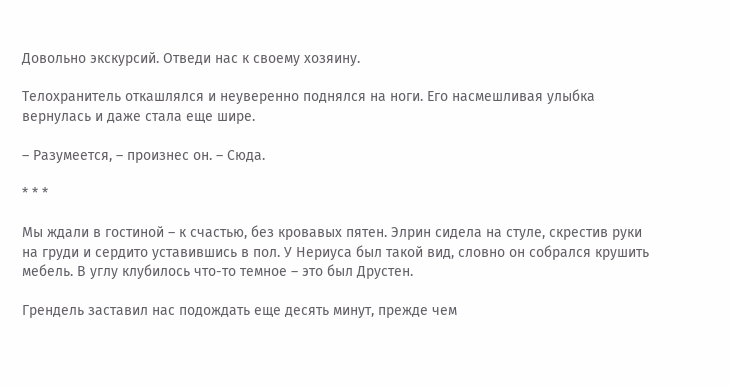Довольно экскурсий. Отведи нас к своему хозяину.

Телохранитель откашлялся и неуверенно поднялся на ноги. Его насмешливая улыбка вернулась и даже стала еще шире.

– Разумеется, – произнес он. – Сюда.

* * *

Мы ждали в гостиной – к счастью, без кровавых пятен. Элрин сидела на стуле, скрестив руки на груди и сердито уставившись в пол. У Нериуса был такой вид, словно он собрался крушить мебель. В углу клубилось что-то темное – это был Друстен.

Грендель заставил нас подождать еще десять минут, прежде чем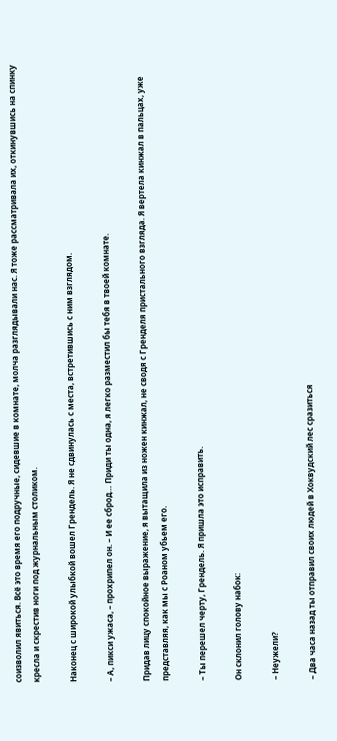соизволил явиться. Всё это время его подручные, сидевшие в комнате, молча разглядывали нас. Я тоже рассматривала их, откинувшись на спинку кресла и скрестив ноги под журнальным столиком.

Наконец с широкой улыбкой вошел Грендель. Я не сдвинулась с места, встретившись с ним взглядом.

– А, пикси ужаса, – прохрипел он. – И ее сброд… Приди ты одна, я легко разместил бы тебя в твоей комнате.

Придав лицу спокойное выражение, я вытащила из ножен кинжал, не сводя с Гренделя пристального взгляда. Я вертела кинжал в пальцах, уже представляя, как мы с Роаном убьем его.

– Ты перешел черту, Грендель. Я пришла это исправить.

Он склонил голову набок:

– Неужели?

– Два часа назад ты отправил своих людей в Хоквудский лес сразиться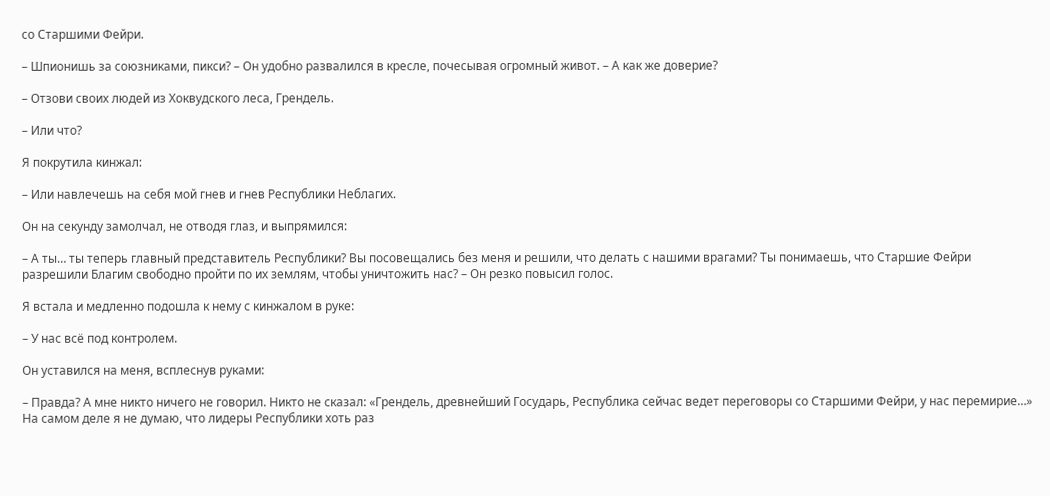со Старшими Фейри.

– Шпионишь за союзниками, пикси? – Он удобно развалился в кресле, почесывая огромный живот. – А как же доверие?

– Отзови своих людей из Хоквудского леса, Грендель.

– Или что?

Я покрутила кинжал:

– Или навлечешь на себя мой гнев и гнев Республики Неблагих.

Он на секунду замолчал, не отводя глаз, и выпрямился:

– А ты… ты теперь главный представитель Республики? Вы посовещались без меня и решили, что делать с нашими врагами? Ты понимаешь, что Старшие Фейри разрешили Благим свободно пройти по их землям, чтобы уничтожить нас? – Он резко повысил голос.

Я встала и медленно подошла к нему с кинжалом в руке:

– У нас всё под контролем.

Он уставился на меня, всплеснув руками:

– Правда? А мне никто ничего не говорил. Никто не сказал: «Грендель, древнейший Государь, Республика сейчас ведет переговоры со Старшими Фейри, у нас перемирие…» На самом деле я не думаю, что лидеры Республики хоть раз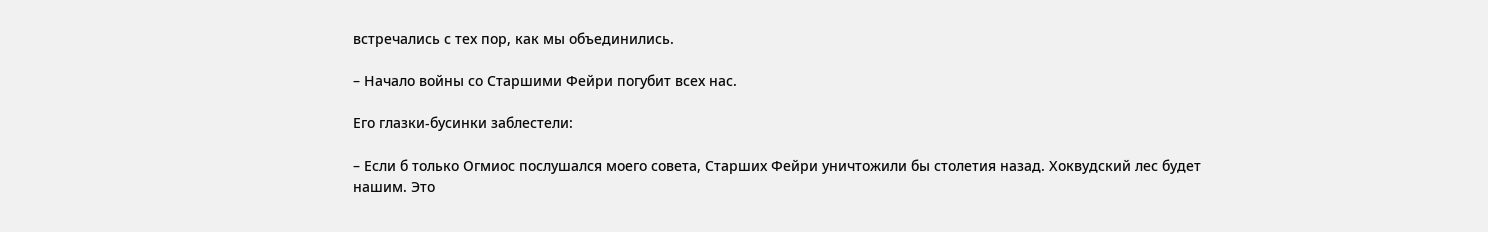встречались с тех пор, как мы объединились.

– Начало войны со Старшими Фейри погубит всех нас.

Его глазки-бусинки заблестели:

– Если б только Огмиос послушался моего совета, Старших Фейри уничтожили бы столетия назад. Хоквудский лес будет нашим. Это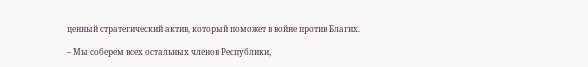ценный стратегический актив, который поможет в войне против Благих.

– Мы соберем всех остальных членов Республики,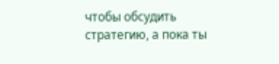чтобы обсудить стратегию, а пока ты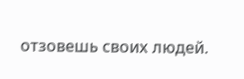отзовешь своих людей.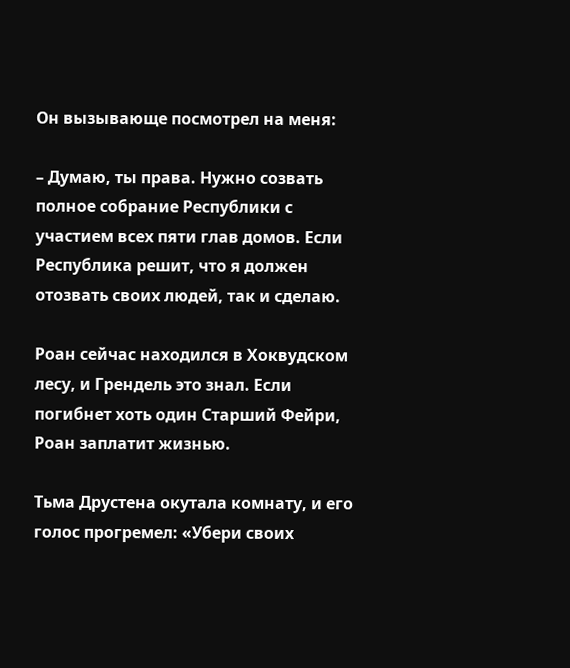Он вызывающе посмотрел на меня:

– Думаю, ты права. Нужно созвать полное собрание Республики с участием всех пяти глав домов. Если Республика решит, что я должен отозвать своих людей, так и сделаю.

Роан сейчас находился в Хоквудском лесу, и Грендель это знал. Если погибнет хоть один Старший Фейри, Роан заплатит жизнью.

Тьма Друстена окутала комнату, и его голос прогремел: «Убери своих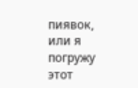пиявок, или я погружу этот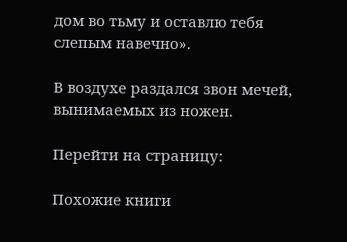дом во тьму и оставлю тебя слепым навечно».

В воздухе раздался звон мечей, вынимаемых из ножен.

Перейти на страницу:

Похожие книги